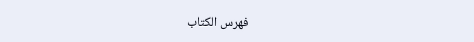فهرس الكتاب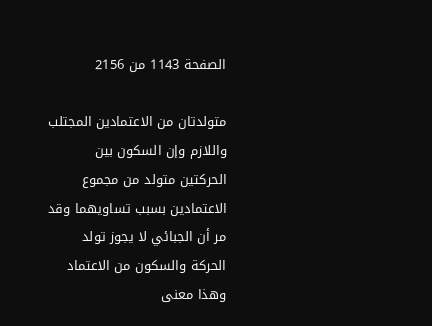الصفحة 1143 من 2156

متولدتان من الاعتمادين المجتلب واللازم وإن السكون بين الحركتين متولد من مجموع الاعتمادين بسبب تساويهما وقد مر أن الجبائي لا يجوز تولد الحركة والسكون من الاعتماد وهذا معنى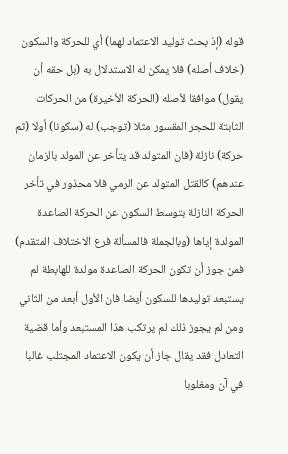قوله (إذ بحث توليد الاعتماد لهما) أي للحركة والسكون (خلاف أصله) فلا يمكن له الاستدلال به (بل حقه أن يقول) موافقا لأصله (الحركة الأخيرة) من الحركات الثابتة للحجر المقسور مثلا (توجب) له (سكونا) أولا (ثم حركة) نازلة (فان المتولد قد يتأخر عن المولد بالزمان عندهم) كالقتل المتولد عن الرمي فلا محذور في تأخر الحركة النازلة بتوسط السكون عن الحركة الصاعدة المولدة إياها (وبالجملة فالمسألة فرع الاختلاف المتقدم) فمن جوز أن تكون الحركة الصاعدة مولدة للهابطة لم يستبعد توليدها للسكون أيضا فان الأول أبعد من الثاني ومن لم يجوز ذلك لم يرتكب هذا المستبعد وأما قضية التعادل فقد يقال جاز أن يكون الاعتماد المجتلب غالبا في آن ومغلوبا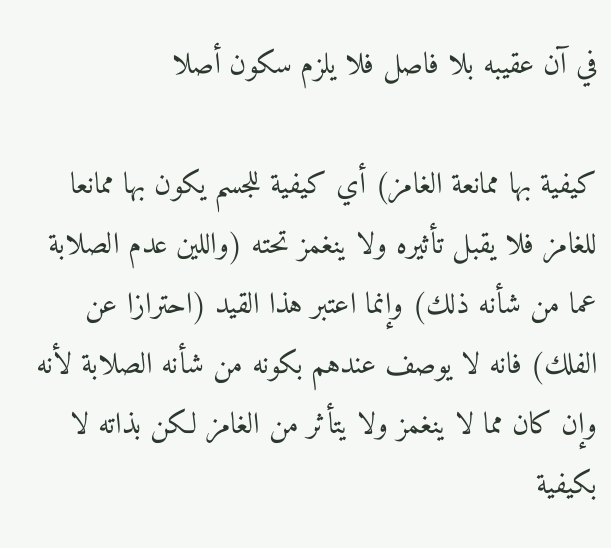في آن عقيبه بلا فاصل فلا يلزم سكون أصلا

كيفية بها ممانعة الغامز) أي كيفية للجسم يكون بها ممانعا للغامز فلا يقبل تأثيره ولا ينغمز تحته (واللين عدم الصلابة عما من شأنه ذلك) وإنما اعتبر هذا القيد (احترازا عن الفلك) فانه لا يوصف عندهم بكونه من شأنه الصلابة لأنه وإن كان مما لا ينغمز ولا يتأثر من الغامز لكن بذاته لا بكيفية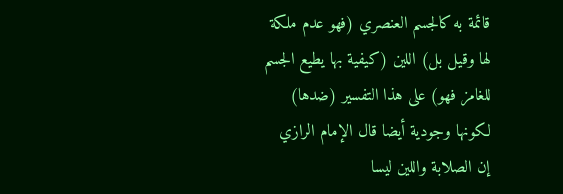قائمة به كالجسم العنصري (فهو عدم ملكة لها وقيل بل) اللين (كيفية بها يطيع الجسم للغامز فهو) على هذا التفسير (ضدها) لكونها وجودية أيضا قال الإمام الرازي إن الصلابة واللين ليسا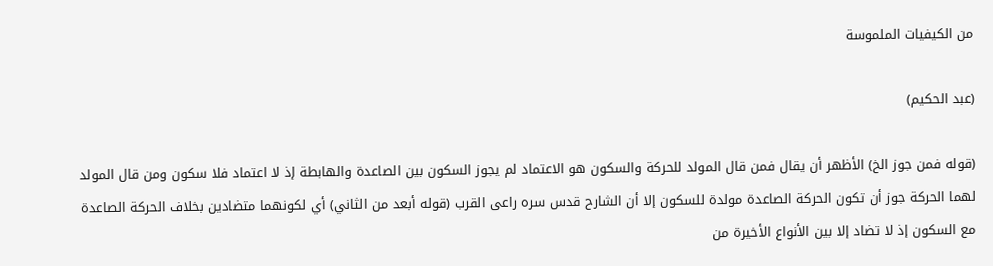من الكيفيات الملموسة

(عبد الحكيم)

(قوله فمن جوز الخ) الأظهر أن يقال فمن قال المولد للحركة والسكون هو الاعتماد لم يجوز السكون بين الصاعدة والهابطة إذ لا اعتماد فلا سكون ومن قال المولد لهما الحركة جوز أن تكون الحركة الصاعدة مولدة للسكون إلا أن الشارح قدس سره راعى القرب (قوله أبعد من الثاني) أي لكونهما متضادين بخلاف الحركة الصاعدة مع السكون إذ لا تضاد إلا بين الأنواع الأخيرة من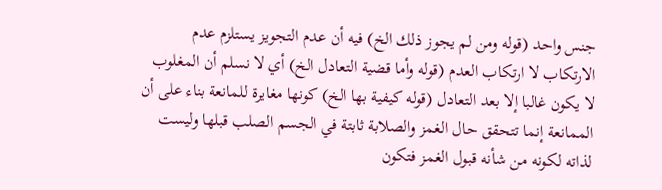جنس واحد (قوله ومن لم يجوز ذلك الخ) فيه أن عدم التجويز يستلزم عدم الارتكاب لا ارتكاب العدم (قوله وأما قضية التعادل الخ) أي لا نسلم أن المغلوب لا يكون غالبا إلا بعد التعادل (قوله كيفية بها الخ) كونها مغايرة للمانعة بناء على أن الممانعة إنما تتحقق حال الغمز والصلابة ثابتة في الجسم الصلب قبلها وليست لذاته لكونه من شأنه قبول الغمز فتكون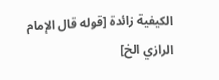الكيفية زائدة [قوله قال الإمام الرازي الخ]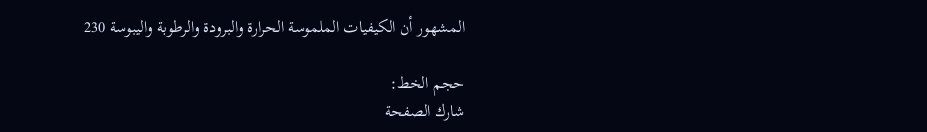المشهور أن الكيفيات الملموسة الحرارة والبرودة والرطوبة واليبوسة 230

حجم الخط:
شارك الصفحة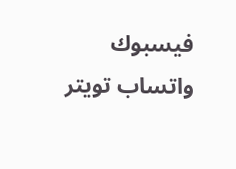فيسبوك واتساب تويتر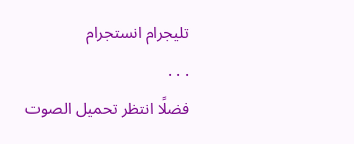تليجرام انستجرام
. . .
فضلًا انتظر تحميل الصوت